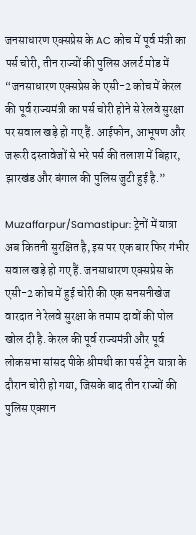जनसाधारण एक्सप्रेस के AC कोच में पूर्व मंत्री का पर्स चोरी, तीन राज्यों की पुलिस अलर्ट मोड में
“जनसाधारण एक्सप्रेस के एसी-2 कोच में केरल की पूर्व राज्यमंत्री का पर्स चोरी होने से रेलवे सुरक्षा पर सवाल खड़े हो गए हैं. आईफोन, आभूषण और जरूरी दस्तावेजों से भरे पर्स की तलाश में बिहार, झारखंड और बंगाल की पुलिस जुटी हुई है.”

Muzaffarpur/Samastipur: ट्रेनों में यात्रा अब कितनी सुरक्षित है, इस पर एक बार फिर गंभीर सवाल खड़े हो गए हैं. जनसाधारण एक्सप्रेस के एसी-2 कोच में हुई चोरी की एक सनसनीखेज वारदात ने रेलवे सुरक्षा के तमाम दावों की पोल खोल दी है. केरल की पूर्व राज्यमंत्री और पूर्व लोकसभा सांसद पीके श्रीमथी का पर्स ट्रेन यात्रा के दौरान चोरी हो गया, जिसके बाद तीन राज्यों की पुलिस एक्शन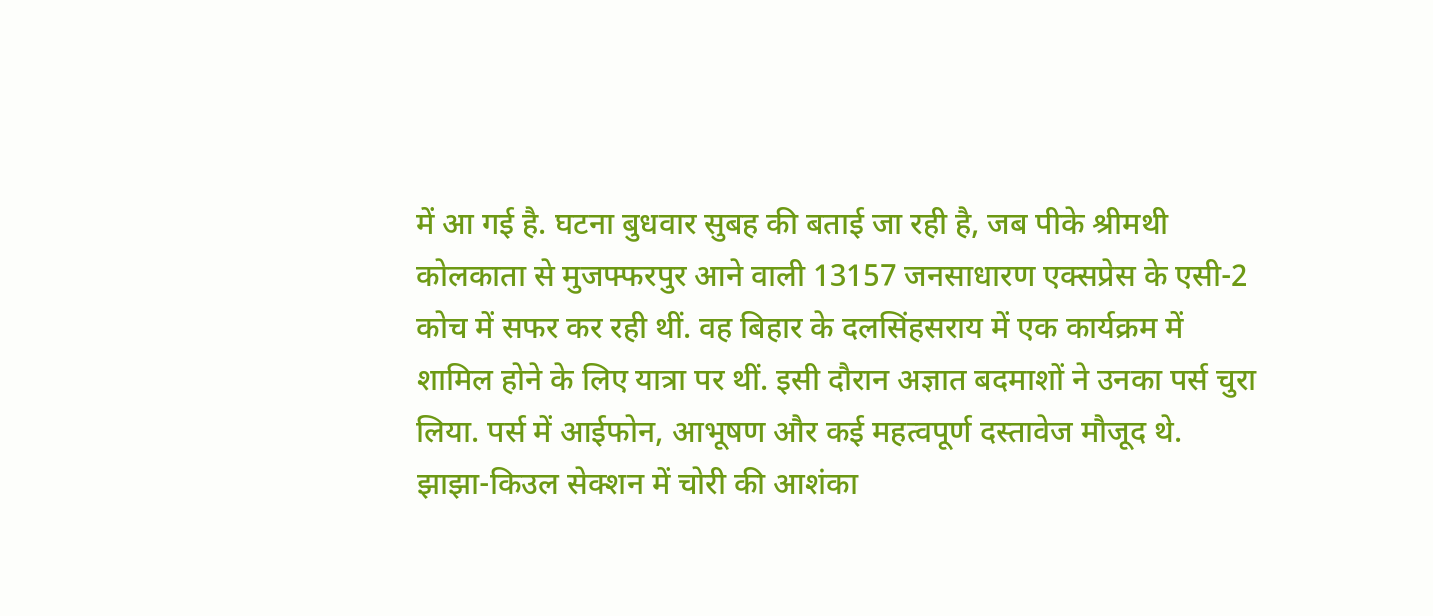में आ गई है. घटना बुधवार सुबह की बताई जा रही है, जब पीके श्रीमथी कोलकाता से मुजफ्फरपुर आने वाली 13157 जनसाधारण एक्सप्रेस के एसी-2 कोच में सफर कर रही थीं. वह बिहार के दलसिंहसराय में एक कार्यक्रम में शामिल होने के लिए यात्रा पर थीं. इसी दौरान अज्ञात बदमाशों ने उनका पर्स चुरा लिया. पर्स में आईफोन, आभूषण और कई महत्वपूर्ण दस्तावेज मौजूद थे.
झाझा-किउल सेक्शन में चोरी की आशंका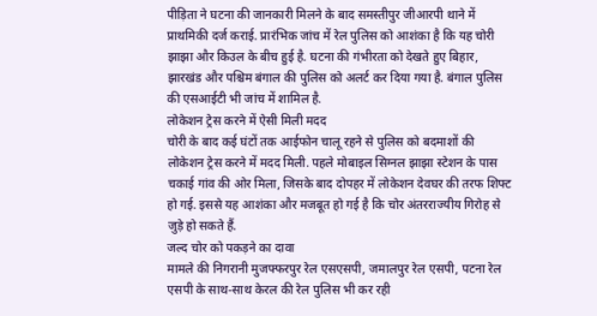पीड़िता ने घटना की जानकारी मिलने के बाद समस्तीपुर जीआरपी थाने में प्राथमिकी दर्ज कराई. प्रारंभिक जांच में रेल पुलिस को आशंका है कि यह चोरी झाझा और किउल के बीच हुई है. घटना की गंभीरता को देखते हुए बिहार, झारखंड और पश्चिम बंगाल की पुलिस को अलर्ट कर दिया गया है. बंगाल पुलिस की एसआईटी भी जांच में शामिल है.
लोकेशन ट्रेस करने में ऐसी मिली मदद
चोरी के बाद कई घंटों तक आईफोन चालू रहने से पुलिस को बदमाशों की लोकेशन ट्रेस करने में मदद मिली. पहले मोबाइल सिग्नल झाझा स्टेशन के पास चकाई गांव की ओर मिला, जिसके बाद दोपहर में लोकेशन देवघर की तरफ शिफ्ट हो गई. इससे यह आशंका और मजबूत हो गई है कि चोर अंतरराज्यीय गिरोह से जुड़े हो सकते हैं.
जल्द चोर को पकड़ने का दावा
मामले की निगरानी मुजफ्फरपुर रेल एसएसपी, जमालपुर रेल एसपी, पटना रेल एसपी के साथ-साथ केरल की रेल पुलिस भी कर रही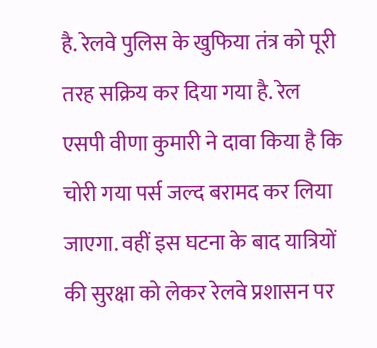है. रेलवे पुलिस के खुफिया तंत्र को पूरी तरह सक्रिय कर दिया गया है. रेल एसपी वीणा कुमारी ने दावा किया है कि चोरी गया पर्स जल्द बरामद कर लिया जाएगा. वहीं इस घटना के बाद यात्रियों की सुरक्षा को लेकर रेलवे प्रशासन पर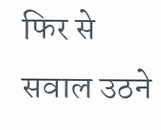फिर से सवाल उठने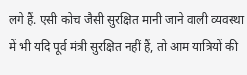लगे हैं. एसी कोच जैसी सुरक्षित मानी जाने वाली व्यवस्था में भी यदि पूर्व मंत्री सुरक्षित नहीं हैं, तो आम यात्रियों की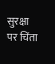सुरक्षा पर चिंता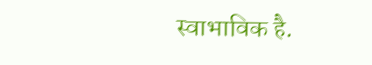स्वाभाविक है.